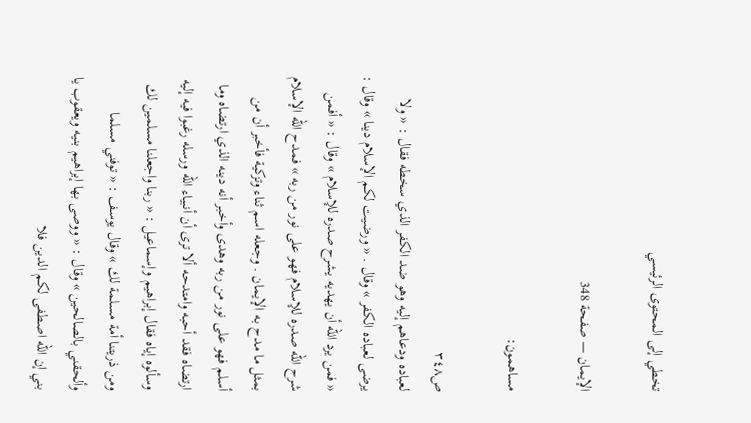تخطي إلى المحتوى الرئيسي

الإيمان — صفحة 348

مساهمون:

ص٣٤٨
لعباده ودعاهم إليه وهو ضد الكفر الذي سخطه فقال : « ولا يرضى لعباده الكفر » وقال . « ورضيت لكم الإسلام دينا » وقال : « فمن يرد الله أن يهديه يشرح صدره للإسلام » وقال : « أفمن شرح الله صدره للإسلام فهو على نور من ربه » فمدح الله الإسلام بمثل ما مدح به الإيمان . وجعله اسم ثناء وتزكية فأخبر أن من أسلم فهو على نور من ربه وهدى وأخبر أنه دينه الذي ارتضاه وما ارتضاه فقد أحبه وامتدحه ألا ترى أن أنبياء الله ورسله رغبوا فيه إليه وسألوه إياه فقال إبراهيم وإسماعيل : « ربنا واجعلنا مسلمين لك ومن ذريتنا أمة مسلمة لك » وقال يوسف : « توفني مسلما وألحقني بالصالحين » وقال : « ووصى بها إبراهيم بنيه ويعقوب يا بني إن الله اصطفى لكم الدين فلا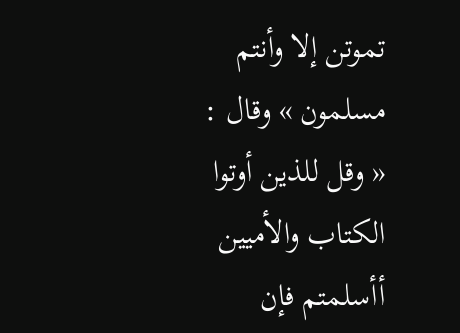تموتن إلا وأنتم مسلمون » وقال : « وقل للذين أوتوا الكتاب والأميين أأسلمتم فإن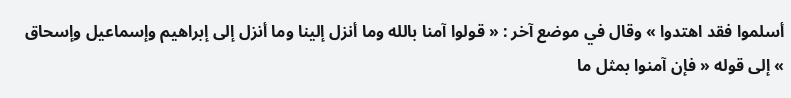أسلموا فقد اهتدوا » وقال في موضع آخر : « قولوا آمنا بالله وما أنزل إلينا وما أنزل إلى إبراهيم وإسماعيل وإسحاق » إلى قوله « فإن آمنوا بمثل ما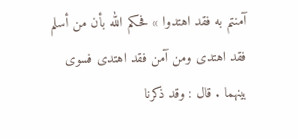آمنتم به فقد اهتدوا » فحكم الله بأن من أسلم فقد اهتدى ومن آمن فقد اهتدى فسوى بينهما . قال : وقد ذكرنا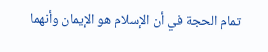تمام الحجة في أن الإسلام هو الإيمان وأنهما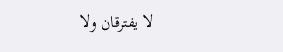لا يفترقان ولا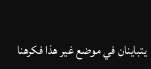يتباينان في موضع غير هذا فكرهنا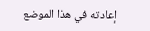إعادته في هذا الموضع